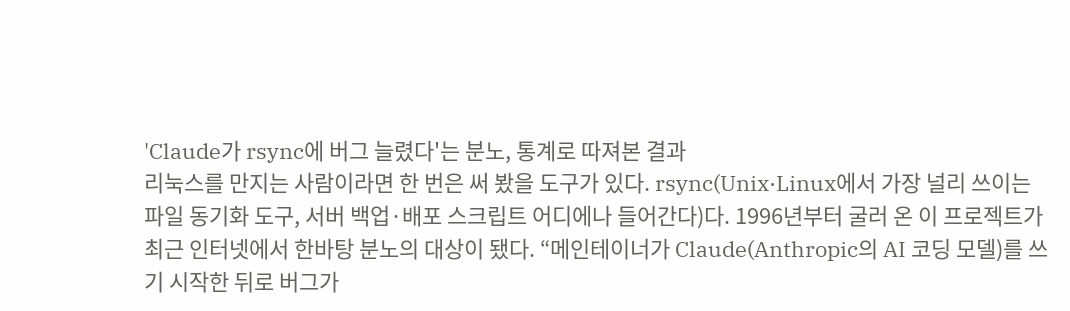'Claude가 rsync에 버그 늘렸다'는 분노, 통계로 따져본 결과
리눅스를 만지는 사람이라면 한 번은 써 봤을 도구가 있다. rsync(Unix·Linux에서 가장 널리 쓰이는 파일 동기화 도구, 서버 백업·배포 스크립트 어디에나 들어간다)다. 1996년부터 굴러 온 이 프로젝트가 최근 인터넷에서 한바탕 분노의 대상이 됐다. “메인테이너가 Claude(Anthropic의 AI 코딩 모델)를 쓰기 시작한 뒤로 버그가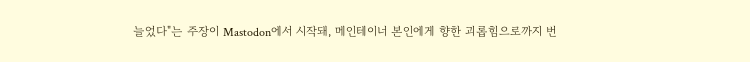늘었다"는 주장이 Mastodon에서 시작돼, 메인테이너 본인에게 향한 괴롭힘으로까지 번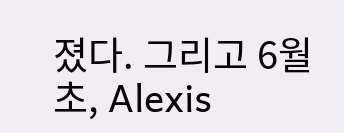졌다. 그리고 6월 초, Alexis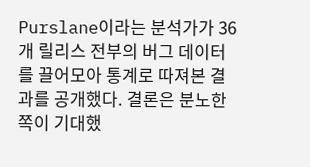Purslane이라는 분석가가 36개 릴리스 전부의 버그 데이터를 끌어모아 통계로 따져본 결과를 공개했다. 결론은 분노한 쪽이 기대했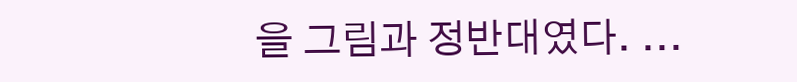을 그림과 정반대였다. ...